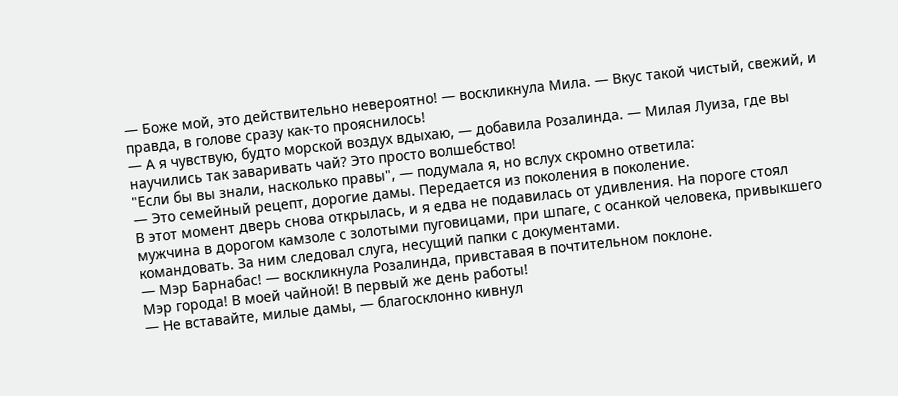— Боже мой, это действительно невероятно! — воскликнула Мила. — Вкус такой чистый, свежий, и правда, в голове сразу как-то прояснилось!
— А я чувствую, будто морской воздух вдыхаю, — добавила Розалинда. — Милая Луиза, где вы научились так заваривать чай? Это просто волшебство!
"Если бы вы знали, насколько правы", — подумала я, но вслух скромно ответила:
— Это семейный рецепт, дорогие дамы. Передается из поколения в поколение.
В этот момент дверь снова открылась, и я едва не подавилась от удивления. На пороге стоял мужчина в дорогом камзоле с золотыми пуговицами, при шпаге, с осанкой человека, привыкшего командовать. За ним следовал слуга, несущий папки с документами.
— Мэр Барнабас! — воскликнула Розалинда, привставая в почтительном поклоне.
Мэр города! В моей чайной! В первый же день работы!
— Не вставайте, милые дамы, — благосклонно кивнул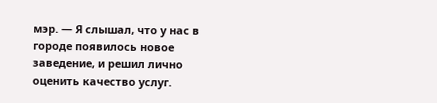мэр. — Я слышал, что у нас в городе появилось новое заведение, и решил лично оценить качество услуг.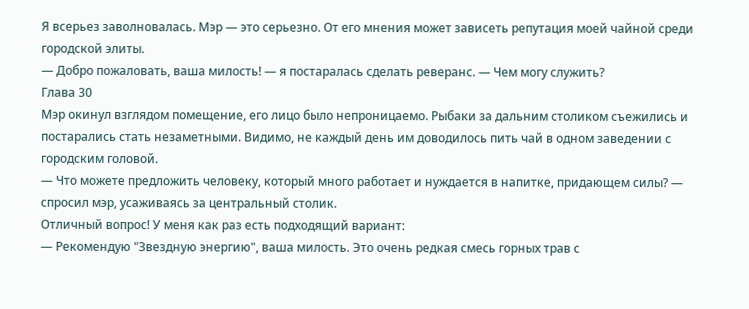Я всерьез заволновалась. Мэр — это серьезно. От его мнения может зависеть репутация моей чайной среди городской элиты.
— Добро пожаловать, ваша милость! — я постаралась сделать реверанс. — Чем могу служить?
Глава 30
Мэр окинул взглядом помещение, его лицо было непроницаемо. Рыбаки за дальним столиком съежились и постарались стать незаметными. Видимо, не каждый день им доводилось пить чай в одном заведении с городским головой.
— Что можете предложить человеку, который много работает и нуждается в напитке, придающем силы? — спросил мэр, усаживаясь за центральный столик.
Отличный вопрос! У меня как раз есть подходящий вариант:
— Рекомендую "Звездную энергию", ваша милость. Это очень редкая смесь горных трав с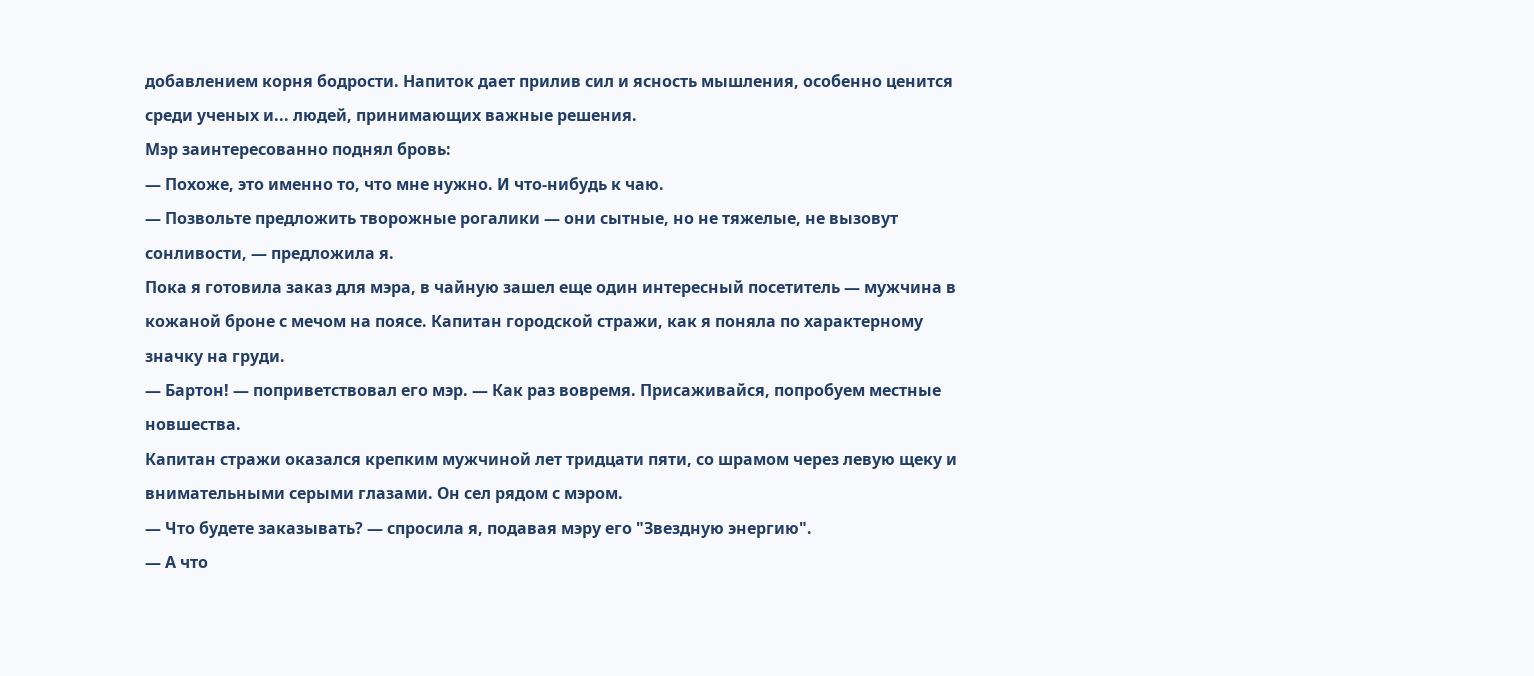добавлением корня бодрости. Напиток дает прилив сил и ясность мышления, особенно ценится среди ученых и... людей, принимающих важные решения.
Мэр заинтересованно поднял бровь:
— Похоже, это именно то, что мне нужно. И что-нибудь к чаю.
— Позвольте предложить творожные рогалики — они сытные, но не тяжелые, не вызовут сонливости, — предложила я.
Пока я готовила заказ для мэра, в чайную зашел еще один интересный посетитель — мужчина в кожаной броне с мечом на поясе. Капитан городской стражи, как я поняла по характерному значку на груди.
— Бартон! — поприветствовал его мэр. — Как раз вовремя. Присаживайся, попробуем местные новшества.
Капитан стражи оказался крепким мужчиной лет тридцати пяти, со шрамом через левую щеку и внимательными серыми глазами. Он сел рядом с мэром.
— Что будете заказывать? — спросила я, подавая мэру его "Звездную энергию".
— А что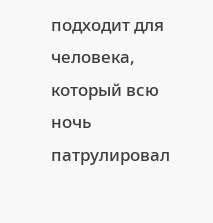подходит для человека, который всю ночь патрулировал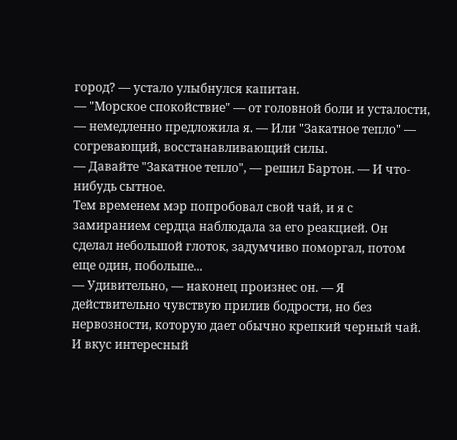город? — устало улыбнулся капитан.
— "Морское спокойствие" — от головной боли и усталости, — немедленно предложила я. — Или "Закатное тепло" — согревающий, восстанавливающий силы.
— Давайте "Закатное тепло", — решил Бартон. — И что-нибудь сытное.
Тем временем мэр попробовал свой чай, и я с замиранием сердца наблюдала за его реакцией. Он сделал небольшой глоток, задумчиво поморгал, потом еще один, побольше...
— Удивительно, — наконец произнес он. — Я действительно чувствую прилив бодрости, но без нервозности, которую дает обычно крепкий черный чай. И вкус интересный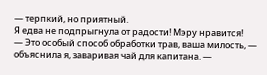— терпкий, но приятный.
Я едва не подпрыгнула от радости! Мэру нравится!
— Это особый способ обработки трав, ваша милость, — объяснила я, заваривая чай для капитана. —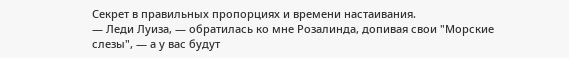Секрет в правильных пропорциях и времени настаивания.
— Леди Луиза, — обратилась ко мне Розалинда, допивая свои "Морские слезы", — а у вас будут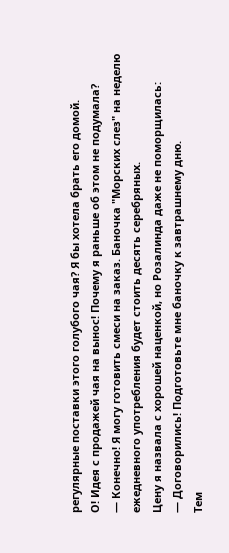регулярные поставки этого голубого чая? Я бы хотела брать его домой.
О! Идея с продажей чая на вынос! Почему я раньше об этом не подумала?
— Конечно! Я могу готовить смеси на заказ. Баночка "Морских слез" на неделю ежедневного употребления будет стоить десять серебряных.
Цену я назвала с хорошей наценкой, но Розалинда даже не поморщилась:
— Договорились! Подготовьте мне баночку к завтрашнему дню.
Тем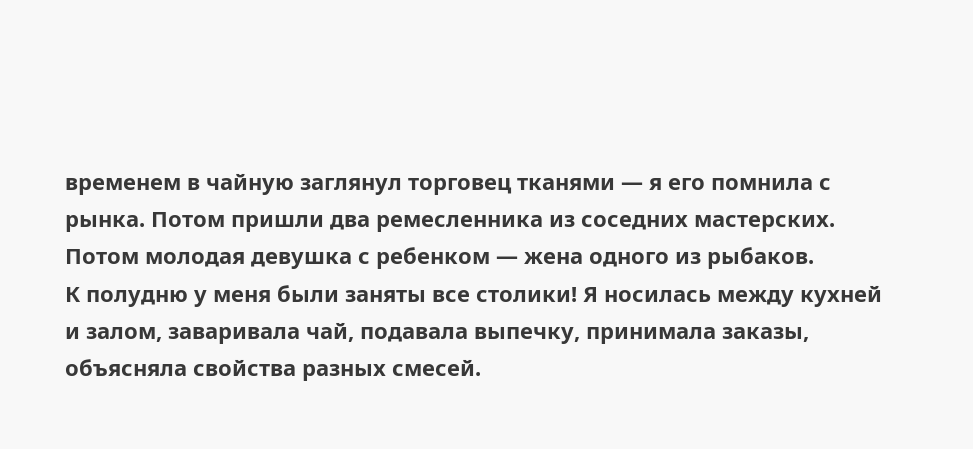временем в чайную заглянул торговец тканями — я его помнила с рынка. Потом пришли два ремесленника из соседних мастерских. Потом молодая девушка с ребенком — жена одного из рыбаков.
К полудню у меня были заняты все столики! Я носилась между кухней и залом, заваривала чай, подавала выпечку, принимала заказы, объясняла свойства разных смесей.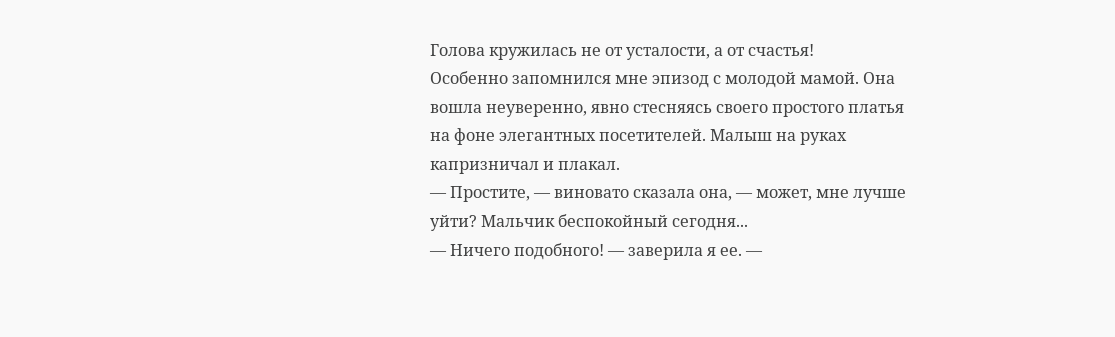Голова кружилась не от усталости, а от счастья!
Особенно запомнился мне эпизод с молодой мамой. Она вошла неуверенно, явно стесняясь своего простого платья на фоне элегантных посетителей. Малыш на руках капризничал и плакал.
— Простите, — виновато сказала она, — может, мне лучше уйти? Мальчик беспокойный сегодня...
— Ничего подобного! — заверила я ее. —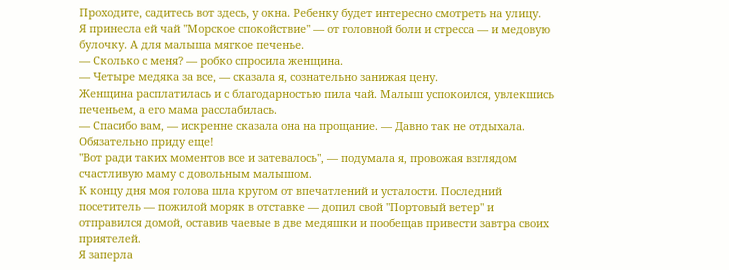Проходите, садитесь вот здесь, у окна. Ребенку будет интересно смотреть на улицу.
Я принесла ей чай "Морское спокойствие" — от головной боли и стресса — и медовую булочку. А для малыша мягкое печенье.
— Сколько с меня? — робко спросила женщина.
— Четыре медяка за все, — сказала я, сознательно занижая цену.
Женщина расплатилась и с благодарностью пила чай. Малыш успокоился, увлекшись печеньем, а его мама расслабилась.
— Спасибо вам, — искренне сказала она на прощание. — Давно так не отдыхала. Обязательно приду еще!
"Вот ради таких моментов все и затевалось", — подумала я, провожая взглядом счастливую маму с довольным малышом.
К концу дня моя голова шла кругом от впечатлений и усталости. Последний посетитель — пожилой моряк в отставке — допил свой "Портовый ветер" и отправился домой, оставив чаевые в две медяшки и пообещав привести завтра своих приятелей.
Я заперла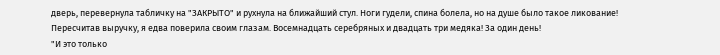дверь, перевернула табличку на "ЗАКРЫТО" и рухнула на ближайший стул. Ноги гудели, спина болела, но на душе было такое ликование!
Пересчитав выручку, я едва поверила своим глазам. Восемнадцать серебряных и двадцать три медяка! За один день!
"И это только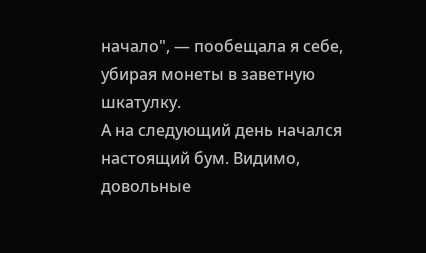начало", — пообещала я себе, убирая монеты в заветную шкатулку.
А на следующий день начался настоящий бум. Видимо, довольные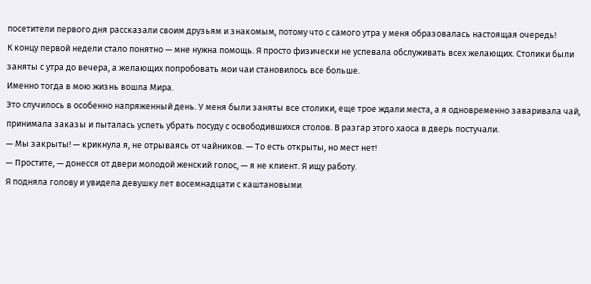посетители первого дня рассказали своим друзьям и знакомым, потому что с самого утра у меня образовалась настоящая очередь!
К концу первой недели стало понятно — мне нужна помощь. Я просто физически не успевала обслуживать всех желающих. Столики были заняты с утра до вечера, а желающих попробовать мои чаи становилось все больше.
Именно тогда в мою жизнь вошла Мира.
Это случилось в особенно напряженный день. У меня были заняты все столики, еще трое ждали места, а я одновременно заваривала чай, принимала заказы и пыталась успеть убрать посуду с освободившихся столов. В разгар этого хаоса в дверь постучали.
— Мы закрыты! — крикнула я, не отрываясь от чайников. — То есть открыты, но мест нет!
— Простите, — донесся от двери молодой женский голос, — я не клиент. Я ищу работу.
Я подняла голову и увидела девушку лет восемнадцати с каштановыми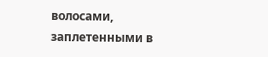волосами, заплетенными в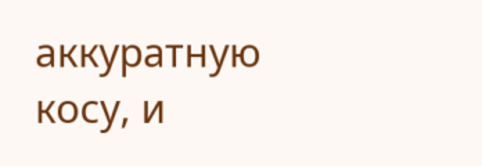аккуратную косу, и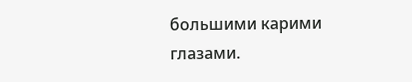большими карими глазами.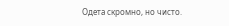Одета скромно, но чисто.